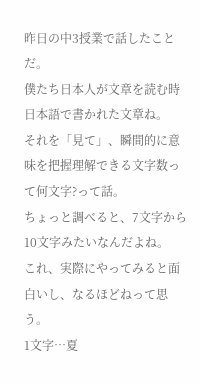昨日の中3授業で話したことだ。
僕たち日本人が文章を読む時
日本語で書かれた文章ね。
それを「見て」、瞬間的に意味を把握理解できる文字数って何文字?って話。
ちょっと調べると、7文字から10文字みたいなんだよね。
これ、実際にやってみると面白いし、なるほどねって思う。
1文字…夏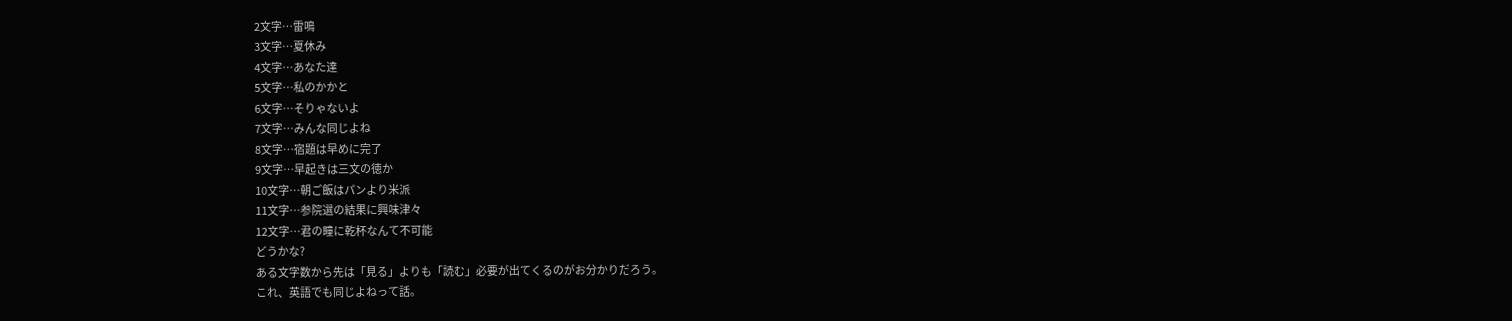2文字…雷鳴
3文字…夏休み
4文字…あなた達
5文字…私のかかと
6文字…そりゃないよ
7文字…みんな同じよね
8文字…宿題は早めに完了
9文字…早起きは三文の徳か
10文字…朝ご飯はパンより米派
11文字…参院選の結果に興味津々
12文字…君の瞳に乾杯なんて不可能
どうかな?
ある文字数から先は「見る」よりも「読む」必要が出てくるのがお分かりだろう。
これ、英語でも同じよねって話。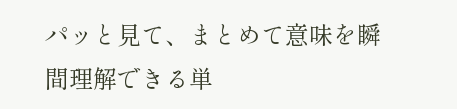パッと見て、まとめて意味を瞬間理解できる単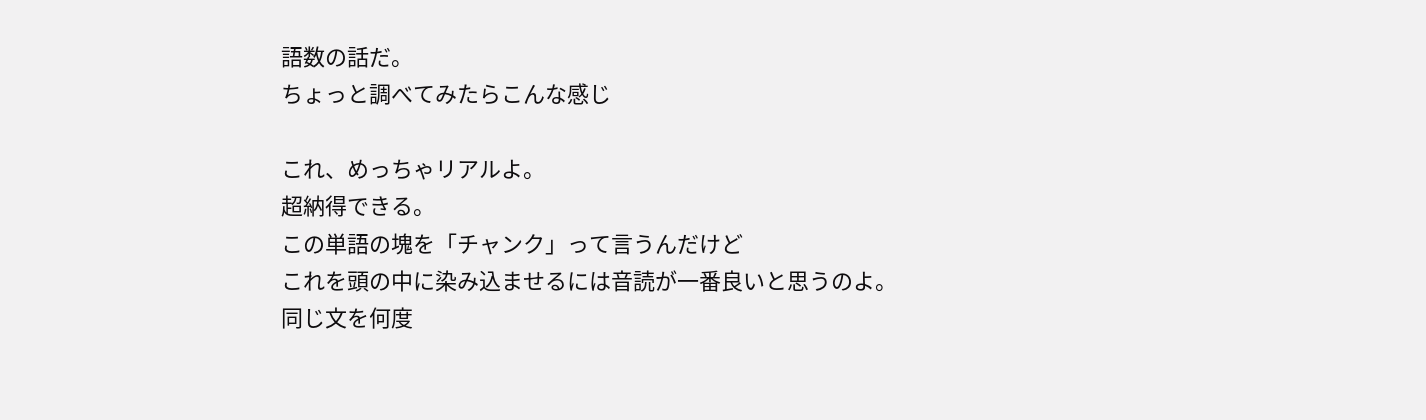語数の話だ。
ちょっと調べてみたらこんな感じ

これ、めっちゃリアルよ。
超納得できる。
この単語の塊を「チャンク」って言うんだけど
これを頭の中に染み込ませるには音読が一番良いと思うのよ。
同じ文を何度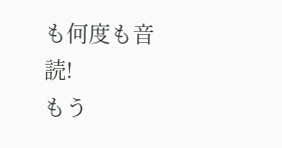も何度も音読!
もう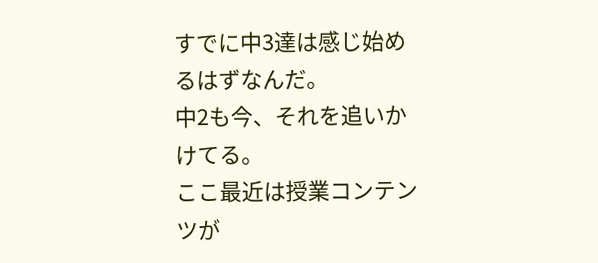すでに中3達は感じ始めるはずなんだ。
中2も今、それを追いかけてる。
ここ最近は授業コンテンツが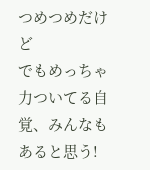つめつめだけど
でもめっちゃ力ついてる自覚、みんなもあると思う!